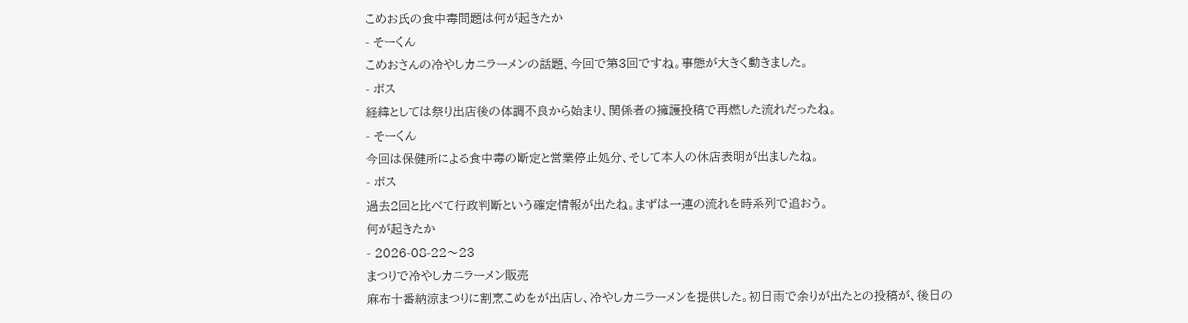こめお氏の食中毒問題は何が起きたか
- そーくん
こめおさんの冷やしカニラーメンの話題、今回で第3回ですね。事態が大きく動きました。
- ボス
経緯としては祭り出店後の体調不良から始まり、関係者の擁護投稿で再燃した流れだったね。
- そーくん
今回は保健所による食中毒の断定と営業停止処分、そして本人の休店表明が出ましたね。
- ボス
過去2回と比べて行政判断という確定情報が出たね。まずは一連の流れを時系列で追おう。
何が起きたか
- 2026-08-22〜23
まつりで冷やしカニラーメン販売
麻布十番納涼まつりに割烹こめをが出店し、冷やしカニラーメンを提供した。初日雨で余りが出たとの投稿が、後日の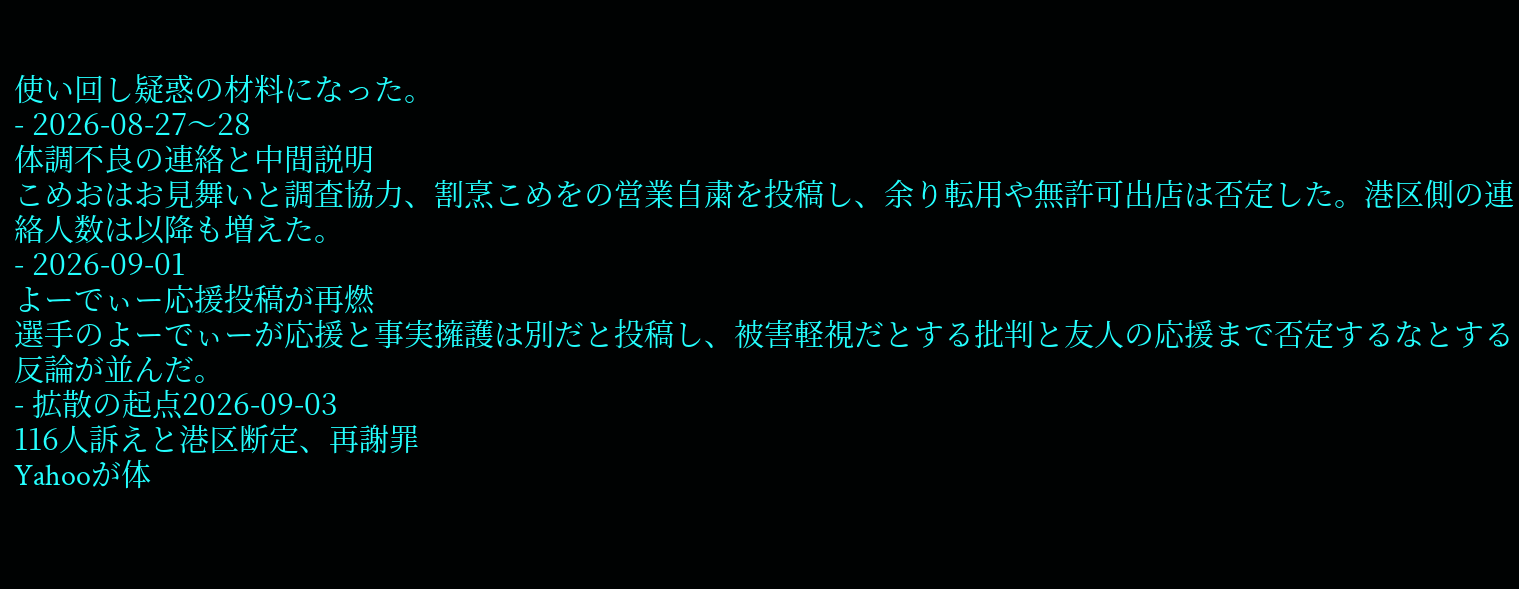使い回し疑惑の材料になった。
- 2026-08-27〜28
体調不良の連絡と中間説明
こめおはお見舞いと調査協力、割烹こめをの営業自粛を投稿し、余り転用や無許可出店は否定した。港区側の連絡人数は以降も増えた。
- 2026-09-01
よーでぃー応援投稿が再燃
選手のよーでぃーが応援と事実擁護は別だと投稿し、被害軽視だとする批判と友人の応援まで否定するなとする反論が並んだ。
- 拡散の起点2026-09-03
116人訴えと港区断定、再謝罪
Yahooが体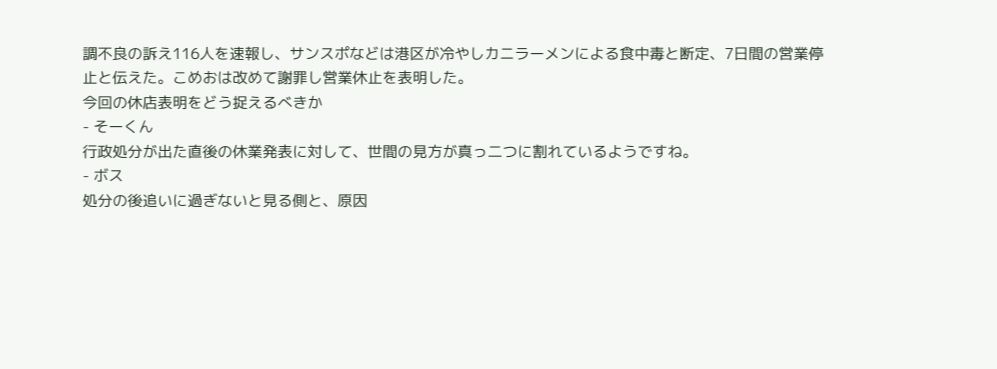調不良の訴え116人を速報し、サンスポなどは港区が冷やしカニラーメンによる食中毒と断定、7日間の営業停止と伝えた。こめおは改めて謝罪し営業休止を表明した。
今回の休店表明をどう捉えるべきか
- そーくん
行政処分が出た直後の休業発表に対して、世間の見方が真っ二つに割れているようですね。
- ボス
処分の後追いに過ぎないと見る側と、原因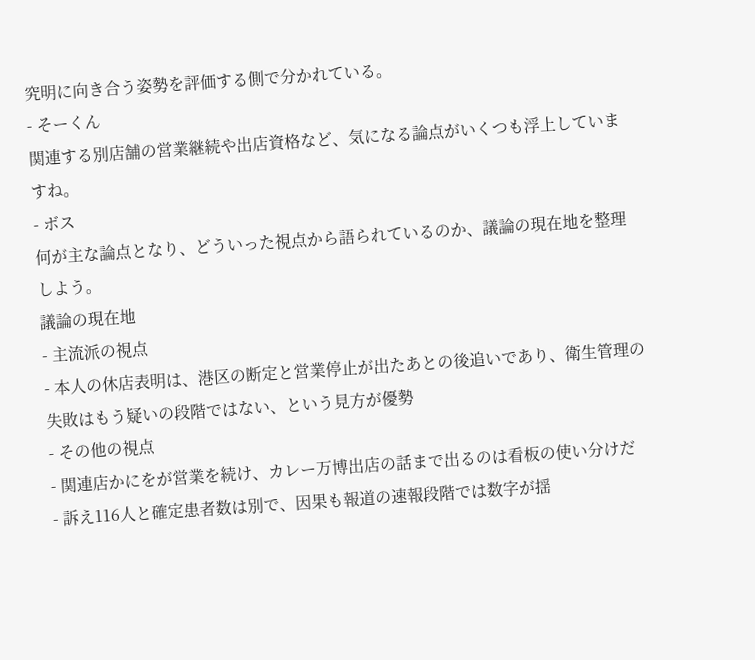究明に向き合う姿勢を評価する側で分かれている。
- そーくん
関連する別店舗の営業継続や出店資格など、気になる論点がいくつも浮上していますね。
- ボス
何が主な論点となり、どういった視点から語られているのか、議論の現在地を整理しよう。
議論の現在地
- 主流派の視点
- 本人の休店表明は、港区の断定と営業停止が出たあとの後追いであり、衛生管理の失敗はもう疑いの段階ではない、という見方が優勢
- その他の視点
- 関連店かにをが営業を続け、カレー万博出店の話まで出るのは看板の使い分けだ
- 訴え116人と確定患者数は別で、因果も報道の速報段階では数字が揺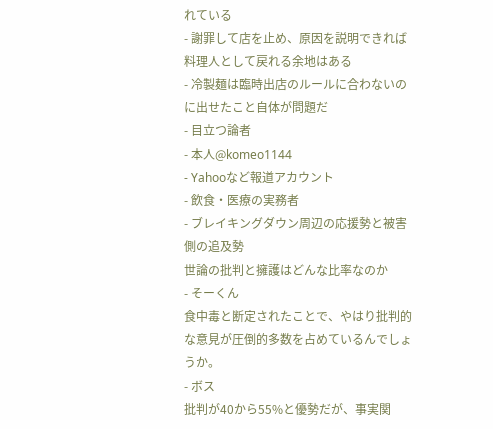れている
- 謝罪して店を止め、原因を説明できれば料理人として戻れる余地はある
- 冷製麺は臨時出店のルールに合わないのに出せたこと自体が問題だ
- 目立つ論者
- 本人@komeo1144
- Yahooなど報道アカウント
- 飲食・医療の実務者
- ブレイキングダウン周辺の応援勢と被害側の追及勢
世論の批判と擁護はどんな比率なのか
- そーくん
食中毒と断定されたことで、やはり批判的な意見が圧倒的多数を占めているんでしょうか。
- ボス
批判が40から55%と優勢だが、事実関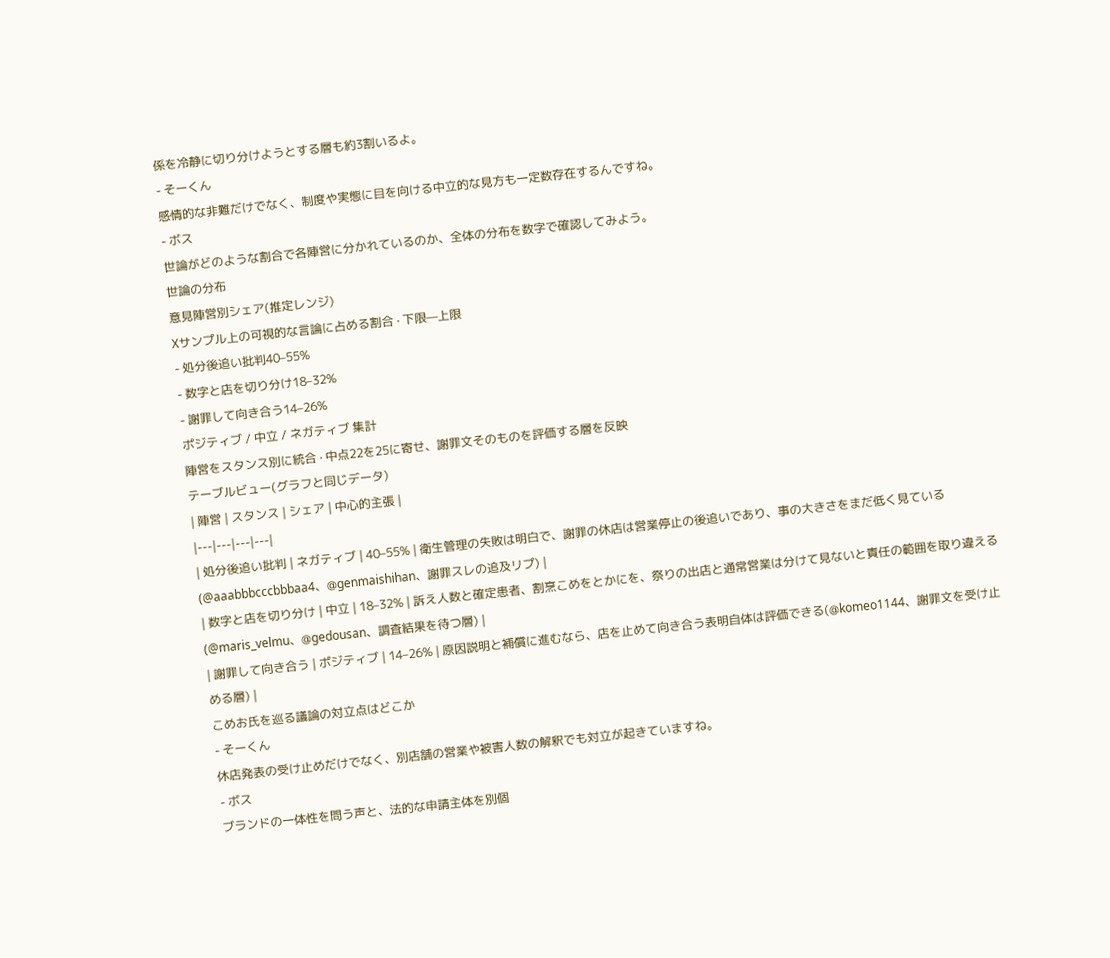係を冷静に切り分けようとする層も約3割いるよ。
- そーくん
感情的な非難だけでなく、制度や実態に目を向ける中立的な見方も一定数存在するんですね。
- ボス
世論がどのような割合で各陣営に分かれているのか、全体の分布を数字で確認してみよう。
世論の分布
意見陣営別シェア(推定レンジ)
Xサンプル上の可視的な言論に占める割合 · 下限—上限
- 処分後追い批判40–55%
- 数字と店を切り分け18–32%
- 謝罪して向き合う14–26%
ポジティブ / 中立 / ネガティブ 集計
陣営をスタンス別に統合 · 中点22を25に寄せ、謝罪文そのものを評価する層を反映
テーブルビュー(グラフと同じデータ)
| 陣営 | スタンス | シェア | 中心的主張 |
|---|---|---|---|
| 処分後追い批判 | ネガティブ | 40–55% | 衛生管理の失敗は明白で、謝罪の休店は営業停止の後追いであり、事の大きさをまだ低く見ている(@aaabbbcccbbbaa4、@genmaishihan、謝罪スレの追及リプ) |
| 数字と店を切り分け | 中立 | 18–32% | 訴え人数と確定患者、割烹こめをとかにを、祭りの出店と通常営業は分けて見ないと責任の範囲を取り違える(@maris_velmu、@gedousan、調査結果を待つ層) |
| 謝罪して向き合う | ポジティブ | 14–26% | 原因説明と補償に進むなら、店を止めて向き合う表明自体は評価できる(@komeo1144、謝罪文を受け止める層) |
こめお氏を巡る議論の対立点はどこか
- そーくん
休店発表の受け止めだけでなく、別店舗の営業や被害人数の解釈でも対立が起きていますね。
- ボス
ブランドの一体性を問う声と、法的な申請主体を別個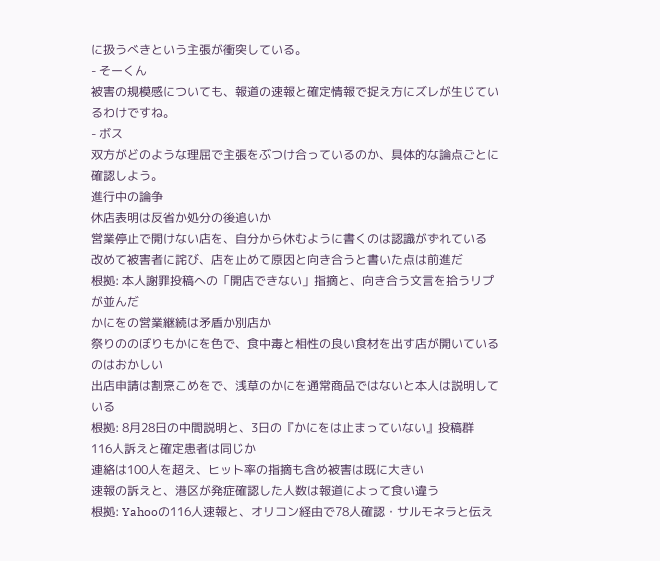に扱うべきという主張が衝突している。
- そーくん
被害の規模感についても、報道の速報と確定情報で捉え方にズレが生じているわけですね。
- ボス
双方がどのような理屈で主張をぶつけ合っているのか、具体的な論点ごとに確認しよう。
進行中の論争
休店表明は反省か処分の後追いか
営業停止で開けない店を、自分から休むように書くのは認識がずれている
改めて被害者に詫び、店を止めて原因と向き合うと書いた点は前進だ
根拠: 本人謝罪投稿への「開店できない」指摘と、向き合う文言を拾うリプが並んだ
かにをの営業継続は矛盾か別店か
祭りののぼりもかにを色で、食中毒と相性の良い食材を出す店が開いているのはおかしい
出店申請は割烹こめをで、浅草のかにを通常商品ではないと本人は説明している
根拠: 8月28日の中間説明と、3日の『かにをは止まっていない』投稿群
116人訴えと確定患者は同じか
連絡は100人を超え、ヒット率の指摘も含め被害は既に大きい
速報の訴えと、港区が発症確認した人数は報道によって食い違う
根拠: Yahooの116人速報と、オリコン経由で78人確認・サルモネラと伝え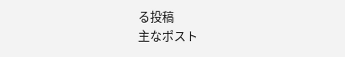る投稿
主なポスト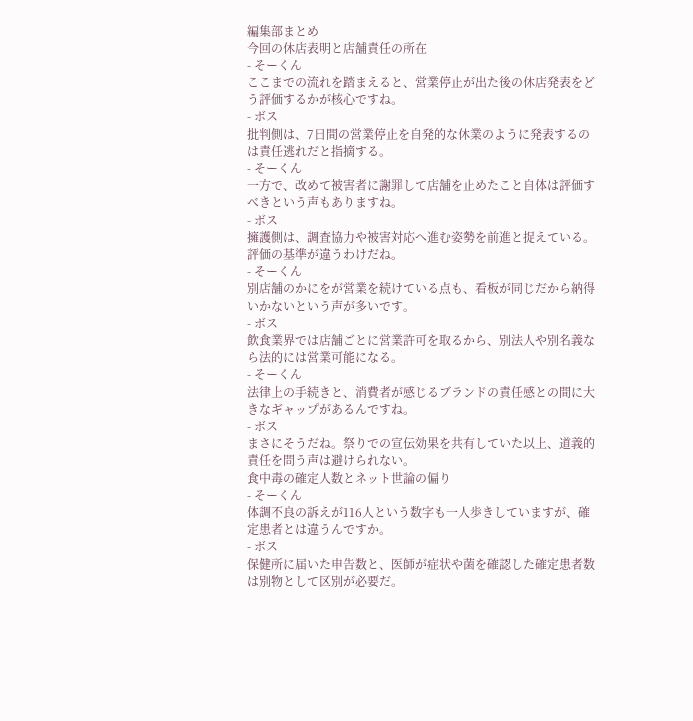編集部まとめ
今回の休店表明と店舗責任の所在
- そーくん
ここまでの流れを踏まえると、営業停止が出た後の休店発表をどう評価するかが核心ですね。
- ボス
批判側は、7日間の営業停止を自発的な休業のように発表するのは責任逃れだと指摘する。
- そーくん
一方で、改めて被害者に謝罪して店舗を止めたこと自体は評価すべきという声もありますね。
- ボス
擁護側は、調査協力や被害対応へ進む姿勢を前進と捉えている。評価の基準が違うわけだね。
- そーくん
別店舗のかにをが営業を続けている点も、看板が同じだから納得いかないという声が多いです。
- ボス
飲食業界では店舗ごとに営業許可を取るから、別法人や別名義なら法的には営業可能になる。
- そーくん
法律上の手続きと、消費者が感じるブランドの責任感との間に大きなギャップがあるんですね。
- ボス
まさにそうだね。祭りでの宣伝効果を共有していた以上、道義的責任を問う声は避けられない。
食中毒の確定人数とネット世論の偏り
- そーくん
体調不良の訴えが116人という数字も一人歩きしていますが、確定患者とは違うんですか。
- ボス
保健所に届いた申告数と、医師が症状や菌を確認した確定患者数は別物として区別が必要だ。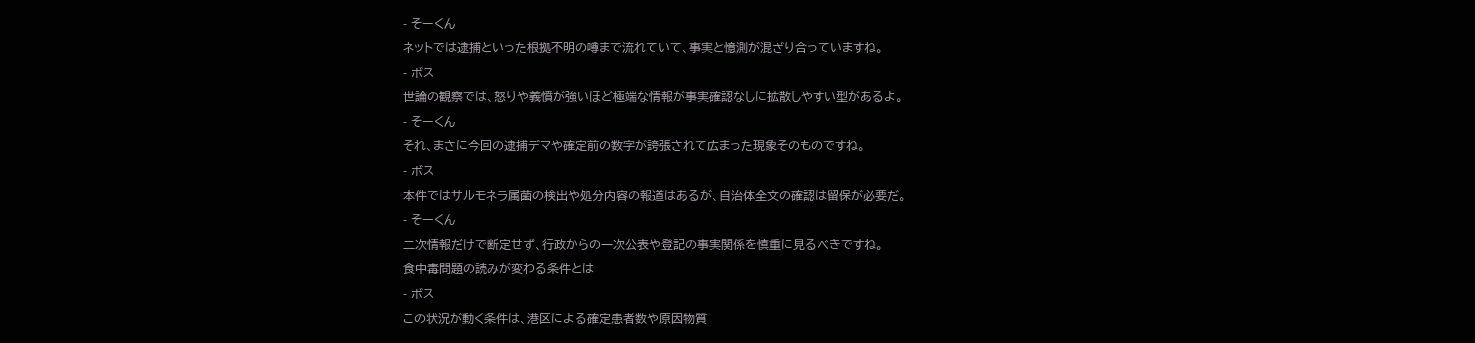- そーくん
ネットでは逮捕といった根拠不明の噂まで流れていて、事実と憶測が混ざり合っていますね。
- ボス
世論の観察では、怒りや義憤が強いほど極端な情報が事実確認なしに拡散しやすい型があるよ。
- そーくん
それ、まさに今回の逮捕デマや確定前の数字が誇張されて広まった現象そのものですね。
- ボス
本件ではサルモネラ属菌の検出や処分内容の報道はあるが、自治体全文の確認は留保が必要だ。
- そーくん
二次情報だけで断定せず、行政からの一次公表や登記の事実関係を慎重に見るべきですね。
食中毒問題の読みが変わる条件とは
- ボス
この状況が動く条件は、港区による確定患者数や原因物質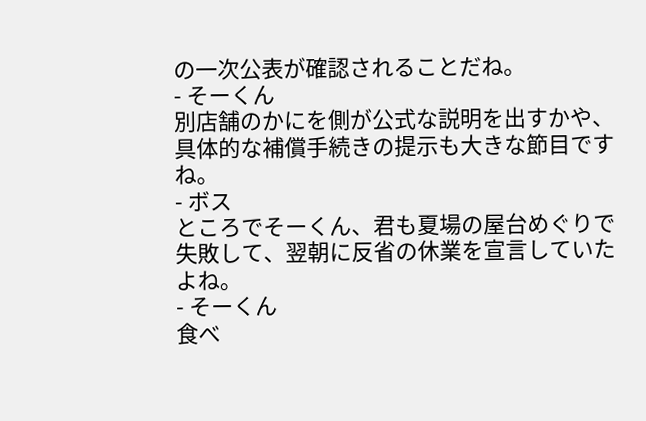の一次公表が確認されることだね。
- そーくん
別店舗のかにを側が公式な説明を出すかや、具体的な補償手続きの提示も大きな節目ですね。
- ボス
ところでそーくん、君も夏場の屋台めぐりで失敗して、翌朝に反省の休業を宣言していたよね。
- そーくん
食べ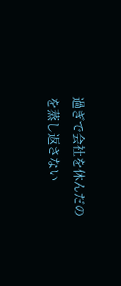過ぎで会社を休んだのを蒸し返さない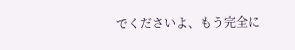でくださいよ、もう完全に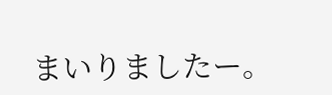まいりましたー。